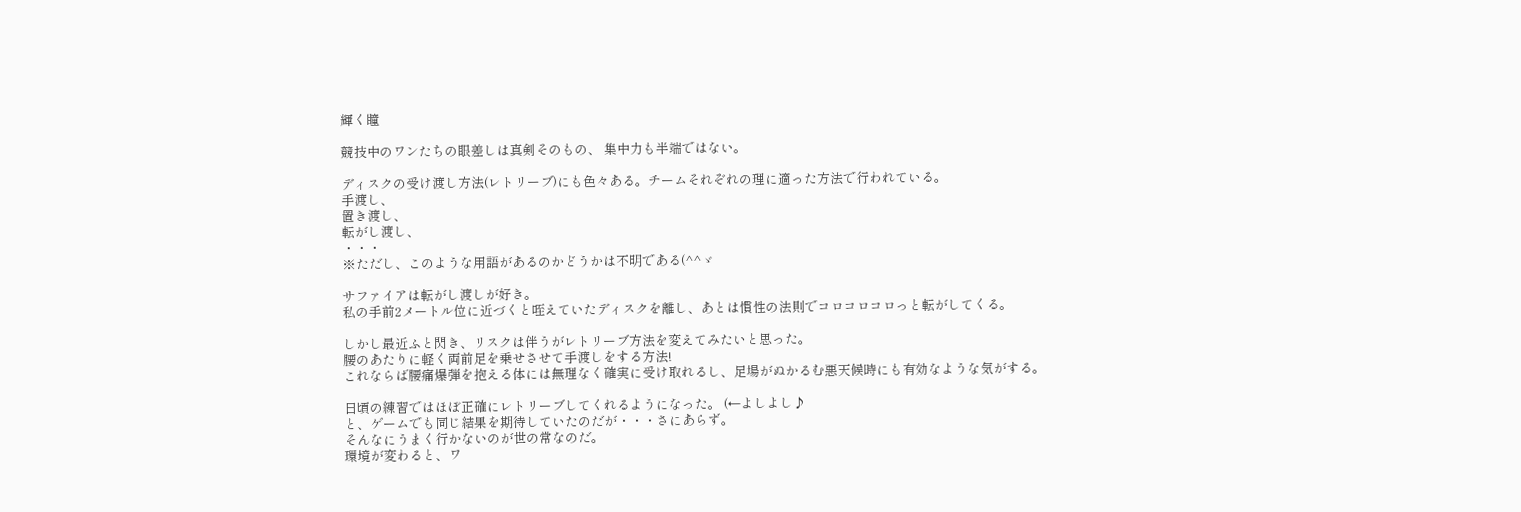輝く瞳

競技中のワンたちの眼差しは真剣そのもの、 集中力も半端ではない。

ディスクの受け渡し方法(レトリーブ)にも色々ある。チームそれぞれの理に適った方法で行われている。
手渡し、
置き渡し、
転がし渡し、
・・・
※ただし、このような用語があるのかどうかは不明である(^^ゞ

サファイアは転がし渡しが好き。
私の手前2メートル位に近づくと咥えていたディスクを離し、あとは慣性の法則でコロコロコロっと転がしてくる。

しかし最近ふと閃き、リスクは伴うがレトリーブ方法を変えてみたいと思った。
腰のあたりに軽く両前足を乗せさせて手渡しをする方法!
これならば腰痛爆弾を抱える体には無理なく確実に受け取れるし、足場がぬかるむ悪天候時にも有効なような気がする。

日頃の練習ではほぼ正確にレトリーブしてくれるようになった。 (←よしよし♪
と、ゲームでも同じ結果を期待していたのだが・・・さにあらず。
そんなにうまく行かないのが世の常なのだ。
環境が変わると、ワ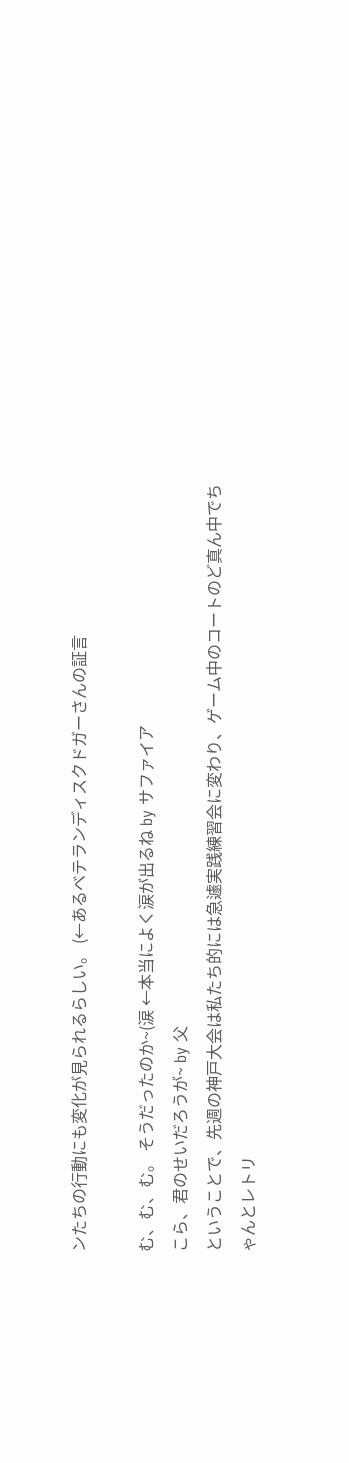ンたちの行動にも変化が見られるらしい。 (←あるベテランディスクドガーさんの証言

む、む、む。 そうだったのか~(涙 ←本当によく涙が出るね by サファイア
こら、君のせいだろうが~ by 父
ということで、先週の神戸大会は私たち的には急遽実践練習会に変わり、ゲーム中のコートのど真ん中でちゃんとレトリ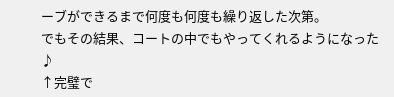ーブができるまで何度も何度も繰り返した次第。
でもその結果、コートの中でもやってくれるようになった♪
↑完璧で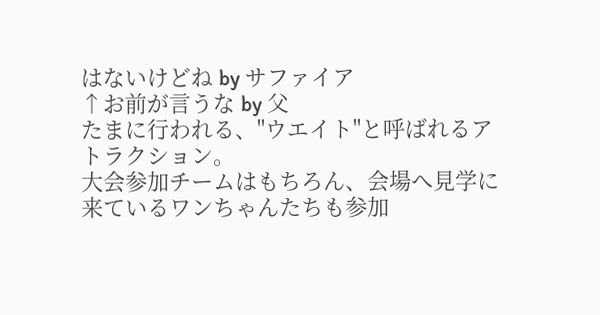はないけどね by サファイア
↑お前が言うな by 父
たまに行われる、"ウエイト"と呼ばれるアトラクション。
大会参加チームはもちろん、会場へ見学に来ているワンちゃんたちも参加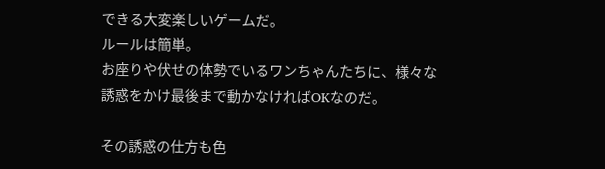できる大変楽しいゲームだ。
ルールは簡単。
お座りや伏せの体勢でいるワンちゃんたちに、様々な誘惑をかけ最後まで動かなければOKなのだ。

その誘惑の仕方も色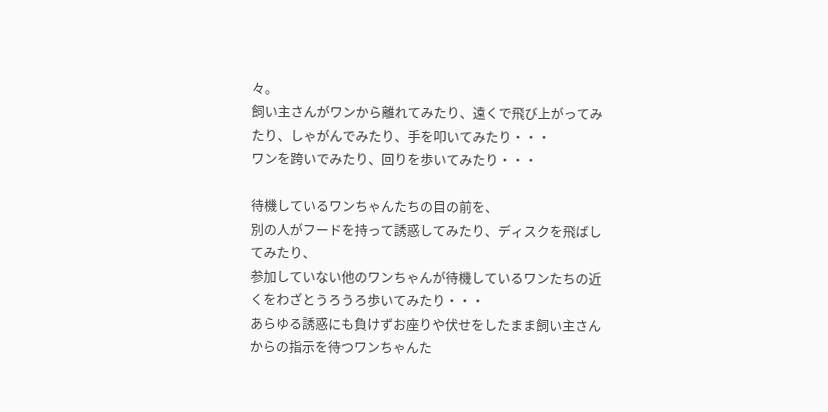々。
飼い主さんがワンから離れてみたり、遠くで飛び上がってみたり、しゃがんでみたり、手を叩いてみたり・・・
ワンを跨いでみたり、回りを歩いてみたり・・・

待機しているワンちゃんたちの目の前を、
別の人がフードを持って誘惑してみたり、ディスクを飛ばしてみたり、
参加していない他のワンちゃんが待機しているワンたちの近くをわざとうろうろ歩いてみたり・・・
あらゆる誘惑にも負けずお座りや伏せをしたまま飼い主さんからの指示を待つワンちゃんた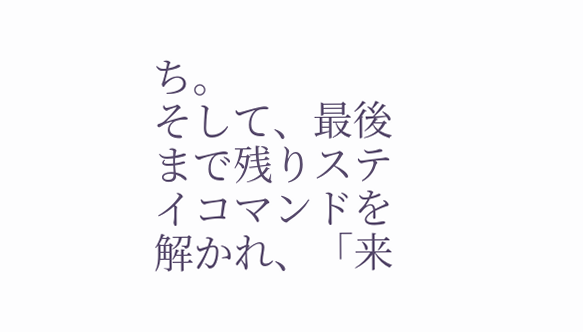ち。
そして、最後まで残りステイコマンドを解かれ、「来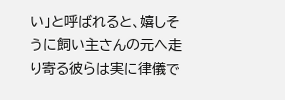い」と呼ばれると、嬉しそうに飼い主さんの元へ走り寄る彼らは実に律儀で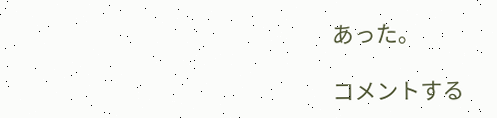あった。

コメントする